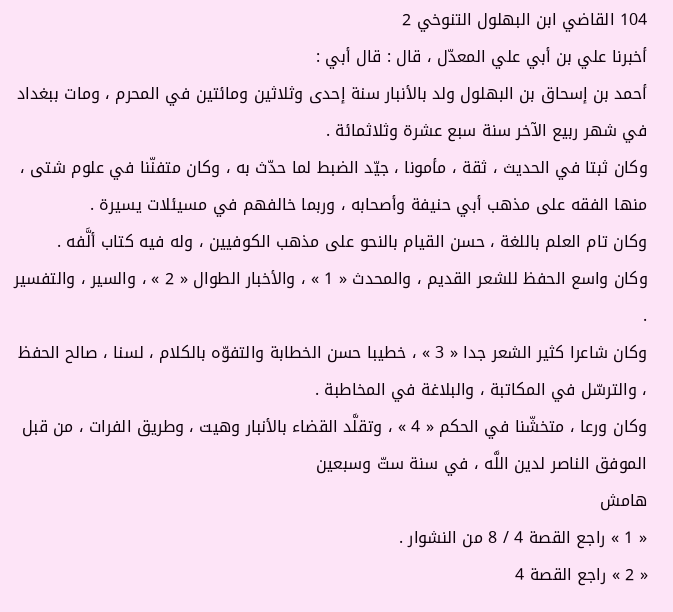104 القاضي ابن البهلول التنوخي 2
أخبرنا علي بن أبي علي المعدّل ، قال : قال أبي :
أحمد بن إسحاق بن البهلول ولد بالأنبار سنة إحدى وثلاثين ومائتين في المحرم ، ومات ببغداد في شهر ربيع الآخر سنة سبع عشرة وثلاثمائة .
وكان ثبتا في الحديث ، ثقة ، مأمونا ، جيّد الضبط لما حدّث به ، وكان متفنّنا في علوم شتى ، منها الفقه على مذهب أبي حنيفة وأصحابه ، وربما خالفهم في مسيئلات يسيرة .
وكان تام العلم باللغة ، حسن القيام بالنحو على مذهب الكوفيين ، وله فيه كتاب ألَّفه .
وكان واسع الحفظ للشعر القديم ، والمحدث « 1 » ، والأخبار الطوال « 2 » ، والسير ، والتفسير .
وكان شاعرا كثير الشعر جدا « 3 » ، خطيبا حسن الخطابة والتفوّه بالكلام ، لسنا ، صالح الحفظ ، والترسّل في المكاتبة ، والبلاغة في المخاطبة .
وكان ورعا ، متخشّنا في الحكم « 4 » ، وتقلَّد القضاء بالأنبار وهيت ، وطريق الفرات ، من قبل الموفق الناصر لدين اللَّه ، في سنة ستّ وسبعين
هامش
« 1 » راجع القصة 4 / 8 من النشوار .
« 2 » راجع القصة 4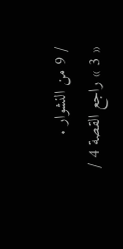/ 9 من النشوار .
« 3 » راجع القصة 4 /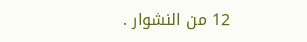12 من النشوار .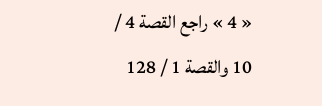« 4 » راجع القصة 4 / 10 والقصة 1 / 128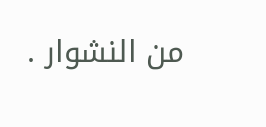من النشوار .